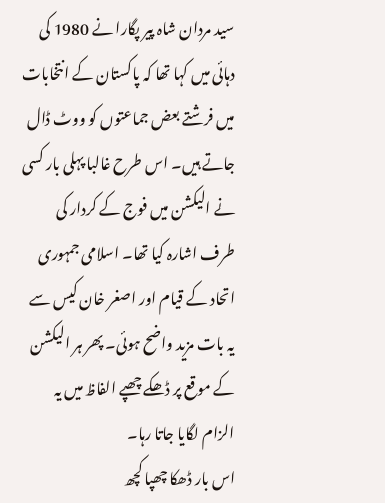سید مردان شاہ پیر پگارا نے 1980 کی دہائی میں کہا تھا کہ پاکستان کے انتخابات میں فرشتے بعض جماعتوں کو ووٹ ڈال جاتے ہیں۔ اس طرح غالبا پہلی بار کسی نے الیکشن میں فوج کے کردار کی طرف اشارہ کیا تھا۔ اسلامی جمہوری اتحاد کے قیام اور اصغر خان کیس سے یہ بات مزید واضح ہوئی۔ پھر ہر الیکشن کے موقع پر ڈھکے چھپے الفاظ میں یہ الزام لگایا جاتا رہا۔
اس بار ڈھکا چھپا کچھ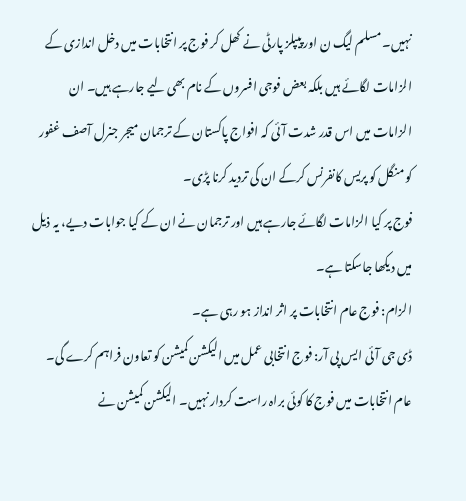نہیں۔ مسلم لیگ ن اور پیپلز پارٹی نے کھل کر فوج پر انتخابات میں دخل اندازی کے الزامات لگائے ہیں بلکہ بعض فوجی افسروں کے نام بھی لیے جارہے ہیں۔ ان الزامات میں اس قدر شدت آئی کہ افواج پاکستان کے ترجمان میجر جنرل آصف غفور کو منگل کو پریس کانفرنس کرکے ان کی تردید کرنا پڑی۔
فوج پر کیا الزامات لگائے جارہے ہیں اور ترجمان نے ان کے کیا جوابات دیے، یہ ذیل میں دیکھا جاسکتا ہے۔
الزام: فوج عام انتخابات پر اثر انداز ہو رہی ہے۔
ڈی جی آئی ایس پی آر: فوج انتخابی عمل میں الیکشن کمیشن کو تعاون فراہم کرے گی۔ عام انتخابات میں فوج کا کوئی براہ راست کردار نہیں۔ الیکشن کمیشن نے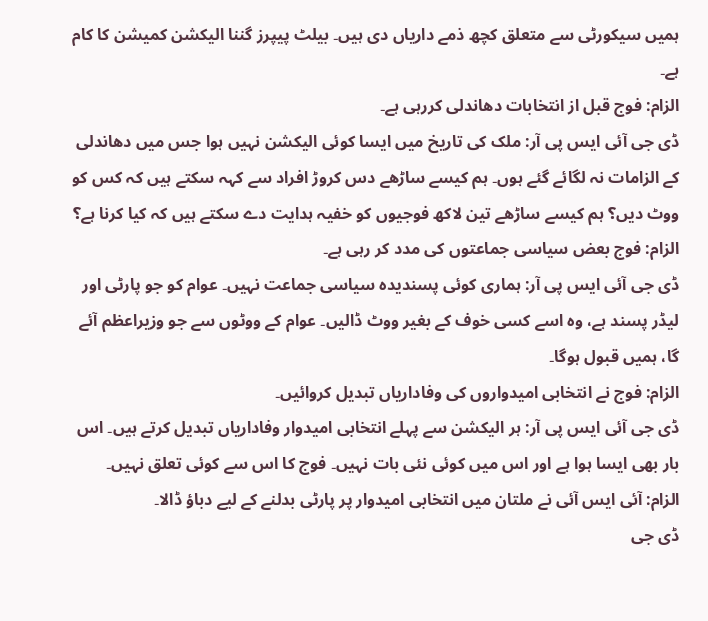ہمیں سیکورٹی سے متعلق کچھ ذمے داریاں دی ہیں۔ بیلٹ پیپرز گننا الیکشن کمیشن کا کام ہے۔
الزام: فوج قبل از انتخابات دھاندلی کررہی ہے۔
ڈی جی آئی ایس پی آر: ملک کی تاریخ میں ایسا کوئی الیکشن نہیں ہوا جس میں دھاندلی کے الزامات نہ لگائے گئے ہوں۔ ہم کیسے ساڑھے دس کروڑ افراد سے کہہ سکتے ہیں کہ کس کو ووٹ دیں؟ ہم کیسے ساڑھے تین لاکھ فوجیوں کو خفیہ ہدایت دے سکتے ہیں کہ کیا کرنا ہے؟
الزام: فوج بعض سیاسی جماعتوں کی مدد کر رہی ہے۔
ڈی جی آئی ایس پی آر: ہماری کوئی پسندیدہ سیاسی جماعت نہیں۔ عوام کو جو پارٹی اور لیڈر پسند ہے، وہ اسے کسی خوف کے بغیر ووٹ ڈالیں۔ عوام کے ووٹوں سے جو وزیراعظم آئے گا، ہمیں قبول ہوگا۔
الزام: فوج نے انتخابی امیدواروں کی وفاداریاں تبدیل کروائیں۔
ڈی جی آئی ایس پی آر: ہر الیکشن سے پہلے انتخابی امیدوار وفاداریاں تبدیل کرتے ہیں۔ اس بار بھی ایسا ہوا ہے اور اس میں کوئی نئی بات نہیں۔ فوج کا اس سے کوئی تعلق نہیں۔
الزام: آئی ایس آئی نے ملتان میں انتخابی امیدوار پر پارٹی بدلنے کے لیے دباؤ ڈالا۔
ڈی جی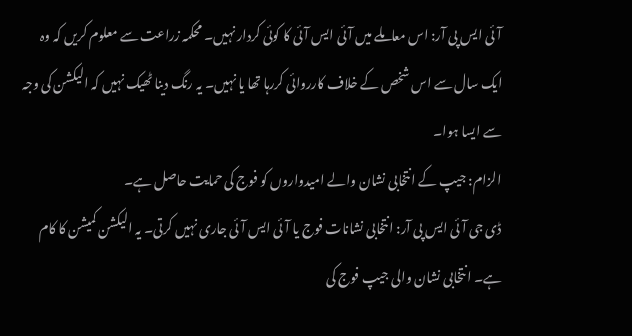آئی ایس پی آر: اس معاملے میں آئی ایس آئی کا کوئی کردار نہیں۔ محکمہ زراعت سے معلوم کریں کہ وہ ایک سال سے اس شخص کے خلاف کارروائی کررہا تھا یا نہیں۔ یہ رنگ دینا ٹھیک نہیں کہ الیکشن کی وجہ سے ایسا ہوا۔
الزام: جیپ کے انتخابی نشان والے امیدواروں کو فوج کی حمایت حاصل ہے۔
ڈی جی آئی ایس پی آر: انتخابی نشانات فوج یا آئی ایس آئی جاری نہیں کرتی۔ یہ الیکشن کمیشن کا کام ہے۔ انتخابی نشان والی جیپ فوج کی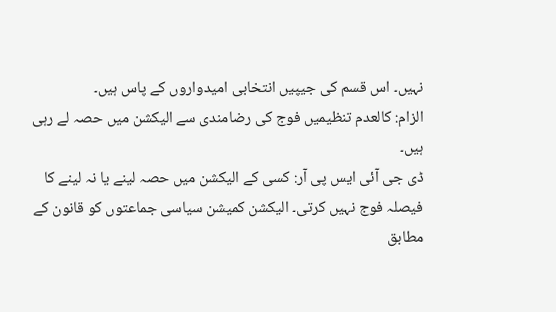نہیں۔ اس قسم کی جیپیں انتخابی امیدواروں کے پاس ہیں۔
الزام: کالعدم تنظیمیں فوج کی رضامندی سے الیکشن میں حصہ لے رہی ہیں۔
ڈی جی آئی ایس پی آر: کسی کے الیکشن میں حصہ لینے یا نہ لینے کا فیصلہ فوج نہیں کرتی۔ الیکشن کمیشن سیاسی جماعتوں کو قانون کے مطابق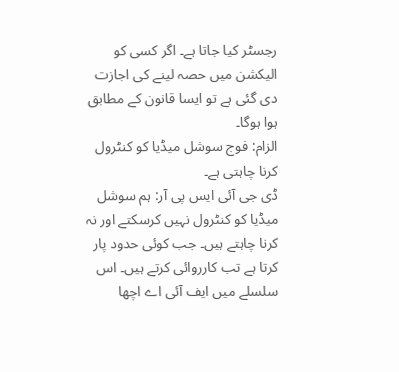رجسٹر کیا جاتا ہے۔ اگر کسی کو الیکشن میں حصہ لینے کی اجازت دی گئی ہے تو ایسا قانون کے مطابق ہوا ہوگا۔
الزام: فوج سوشل میڈیا کو کنٹرول کرنا چاہتی ہے۔
ڈی جی آئی ایس پی آر: ہم سوشل میڈیا کو کنٹرول نہیں کرسکتے اور نہ کرنا چاہتے ہیں۔ جب کوئی حدود پار کرتا ہے تب کارروائی کرتے ہیں۔ اس سلسلے میں ایف آئی اے اچھا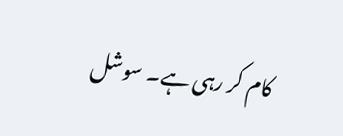کام کر رہی ہے۔ سوشل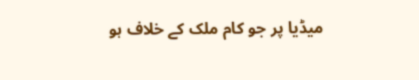میڈیا پر جو کام ملک کے خلاف ہو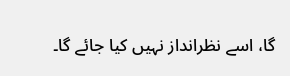گا، اسے نظرانداز نہیں کیا جائے گا۔